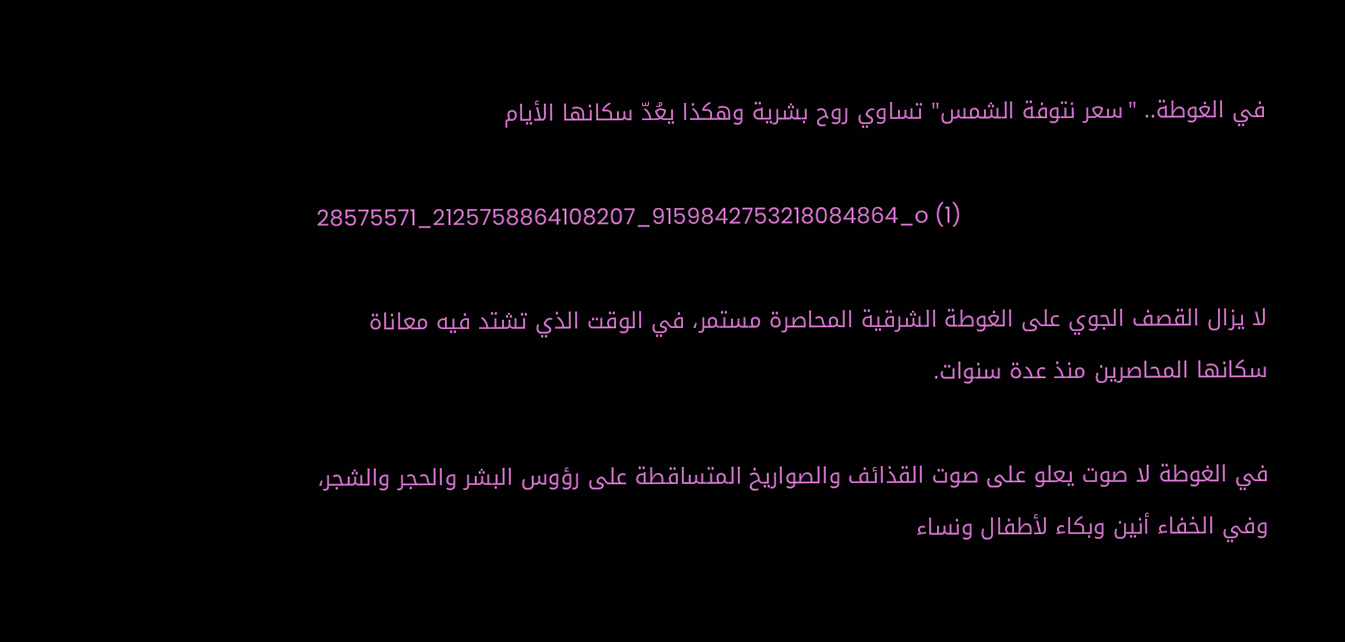في الغوطة.. "سعر نتوفة الشمس" تساوي روح بشرية وهكذا يعُدّ سكانها الأيام

28575571_2125758864108207_9159842753218084864_o (1)

لا يزال القصف الجوي على الغوطة الشرقية المحاصرة مستمر، في الوقت الذي تشتد فيه معاناة سكانها المحاصرين منذ عدة سنوات.

في الغوطة لا صوت يعلو على صوت القذائف والصواريخ المتساقطة على رؤوس البشر والحجر والشجر، وفي الخفاء أنين وبكاء لأطفال ونساء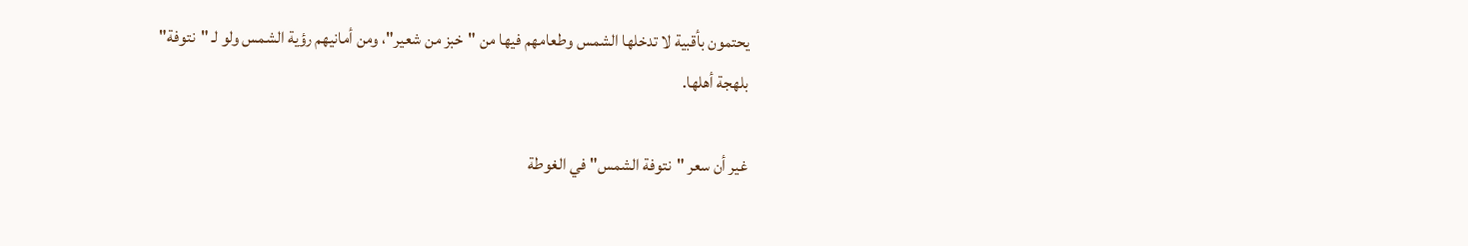يحتمون بأقبية لا تدخلها الشمس وطعامهم فيها من "خبز من شعير"، ومن أمانيهم رؤية الشمس ولو لـ "نتوفة" بلهجة أهلها.

غير أن سعر "نتوفة الشمس" في الغوطة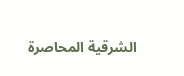الشرقية المحاصرة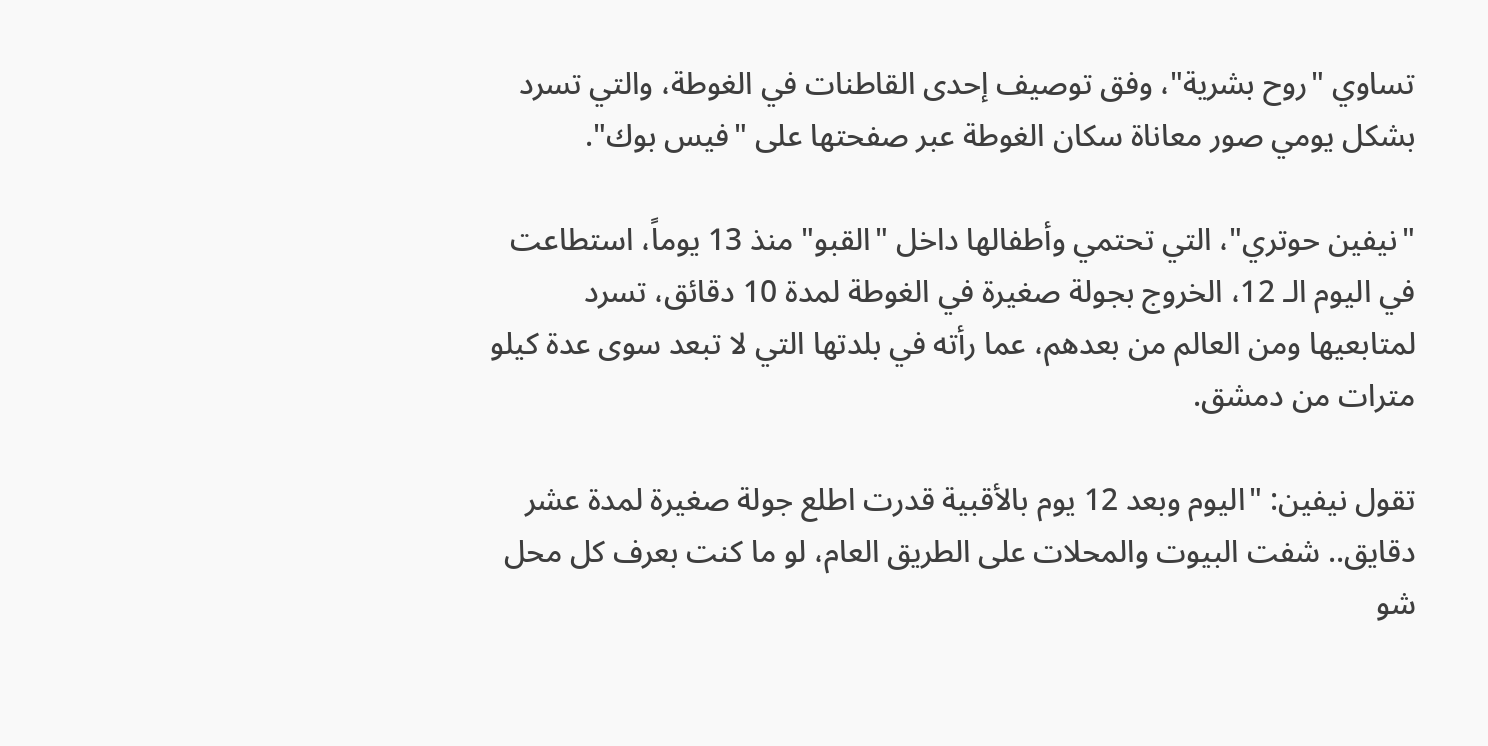تساوي "روح بشرية"، وفق توصيف إحدى القاطنات في الغوطة، والتي تسرد بشكل يومي صور معاناة سكان الغوطة عبر صفحتها على "فيس بوك".

"نيفين حوتري"، التي تحتمي وأطفالها داخل "القبو" منذ 13 يوماً، استطاعت في اليوم الـ 12، الخروج بجولة صغيرة في الغوطة لمدة 10 دقائق، تسرد لمتابعيها ومن العالم من بعدهم، عما رأته في بلدتها التي لا تبعد سوى عدة كيلو مترات من دمشق.

تقول نيفين: "اليوم وبعد 12 يوم بالأقبية قدرت اطلع جولة صغيرة لمدة عشر دقايق.. شفت البيوت والمحلات على الطريق العام، لو ما كنت بعرف كل محل شو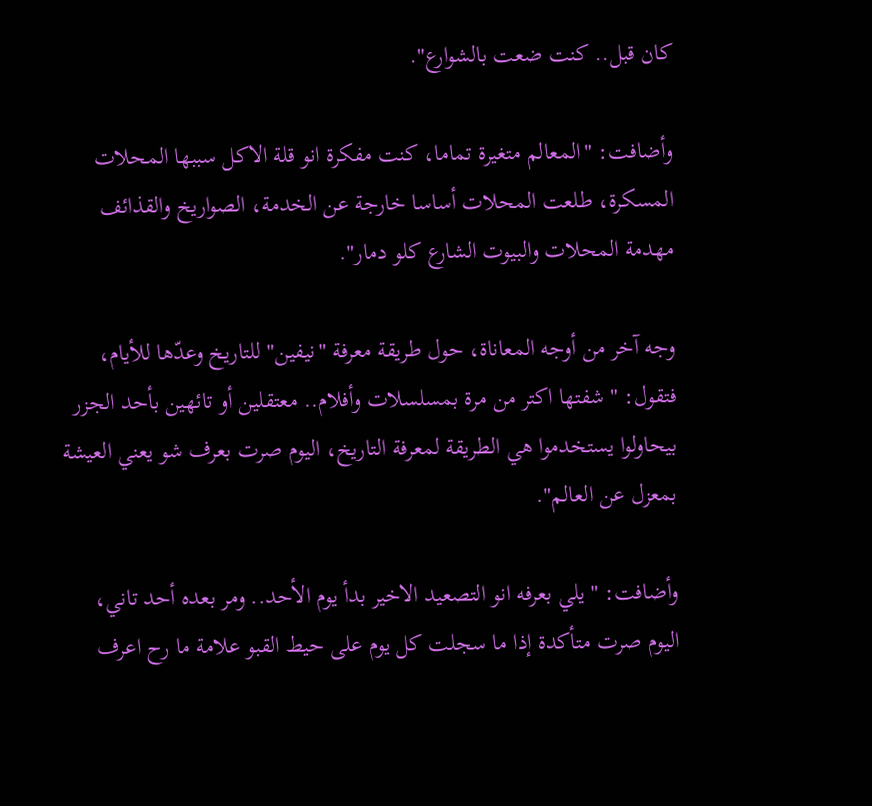كان قبل.. كنت ضعت بالشوارع".

وأضافت: "المعالم متغيرة تماما، كنت مفكرة انو قلة الاكل سببها المحلات المسكرة، طلعت المحلات أساسا خارجة عن الخدمة، الصواريخ والقذائف مهدمة المحلات والبيوت الشارع كلو دمار".

وجه آخر من أوجه المعاناة، حول طريقة معرفة "نيفين" للتاريخ وعدّها للأيام، فتقول: " شفتها اكتر من مرة بمسلسلات وأفلام.. معتقلين أو تائهين بأحد الجزر بيحاولوا يستخدموا هي الطريقة لمعرفة التاريخ، اليوم صرت بعرف شو يعني العيشة بمعزل عن العالم".

وأضافت: "يلي بعرفه انو التصعيد الاخير بدأ يوم الأحد.. ومر بعده أحد تاني، اليوم صرت متأكدة إذا ما سجلت كل يوم على حيط القبو علامة ما رح اعرف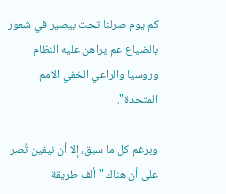كم يوم صرلنا تحت بيصير في شعور بالضياع عم يراهن عليه النظام وروسيا والراعي الخفي الامم المتحدة".

وبرغم كل ما سبق، إلا أن نيفين تُصر على أن هناك "ألف طريقة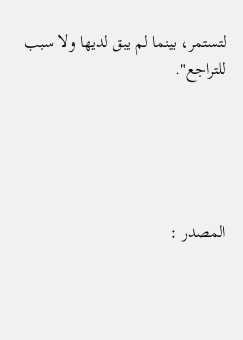لتستمر، بينما لم يبق لديها ولا سبب للتراجع".





المصدر :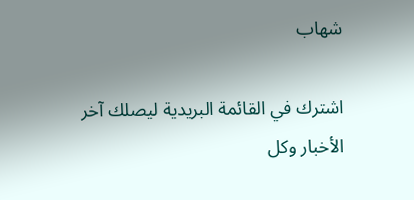شهاب

اشترك في القائمة البريدية ليصلك آخر الأخبار وكل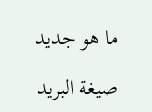ما هو جديد

صيغة البريد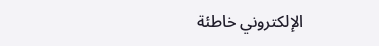الإلكتروني خاطئة